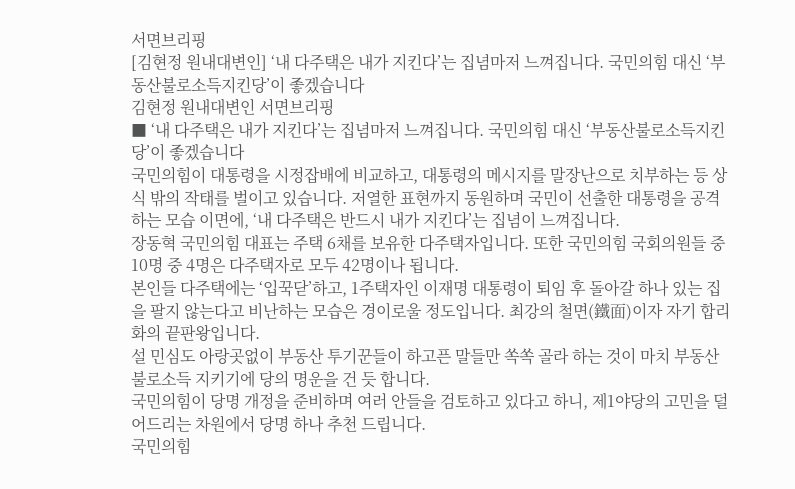서면브리핑
[김현정 원내대변인] ‘내 다주택은 내가 지킨다’는 집념마저 느껴집니다. 국민의힘 대신 ‘부동산불로소득지킨당’이 좋겠습니다
김현정 원내대변인 서면브리핑
■ ‘내 다주택은 내가 지킨다’는 집념마저 느껴집니다. 국민의힘 대신 ‘부동산불로소득지킨당’이 좋겠습니다
국민의힘이 대통령을 시정잡배에 비교하고, 대통령의 메시지를 말장난으로 치부하는 등 상식 밖의 작태를 벌이고 있습니다. 저열한 표현까지 동원하며 국민이 선출한 대통령을 공격하는 모습 이면에, ‘내 다주택은 반드시 내가 지킨다’는 집념이 느껴집니다.
장동혁 국민의힘 대표는 주택 6채를 보유한 다주택자입니다. 또한 국민의힘 국회의원들 중 10명 중 4명은 다주택자로 모두 42명이나 됩니다.
본인들 다주택에는 ‘입꾹닫’하고, 1주택자인 이재명 대통령이 퇴임 후 돌아갈 하나 있는 집을 팔지 않는다고 비난하는 모습은 경이로울 정도입니다. 최강의 철면(鐵面)이자 자기 합리화의 끝판왕입니다.
설 민심도 아랑곳없이 부동산 투기꾼들이 하고픈 말들만 쏙쏙 골라 하는 것이 마치 부동산 불로소득 지키기에 당의 명운을 건 듯 합니다.
국민의힘이 당명 개정을 준비하며 여러 안들을 검토하고 있다고 하니, 제1야당의 고민을 덜어드리는 차원에서 당명 하나 추천 드립니다.
국민의힘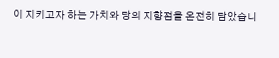이 지키고자 하는 가치와 당의 지향점을 온전히 담았습니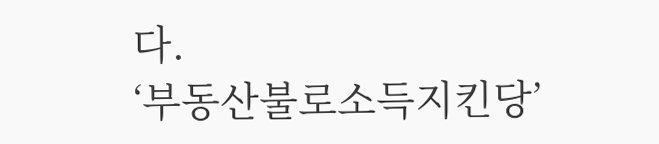다.
‘부동산불로소득지킨당’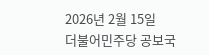2026년 2월 15일
더불어민주당 공보국